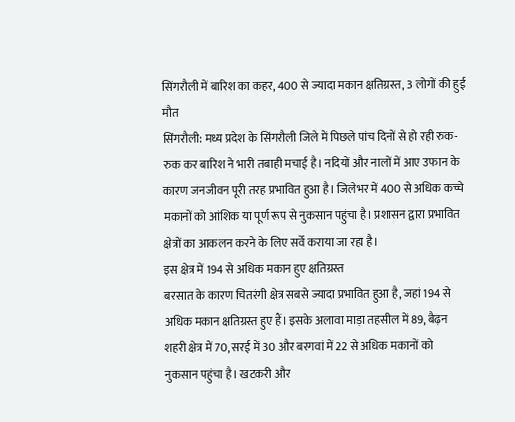सिंगरौली में बारिश का कहर, 400 से ज्यादा मकान क्षतिग्रस्त, 3 लोगों की हुई मौत
सिंगरौली: मध्य प्रदेश के सिंगरौली जिले में पिछले पांच दिनों से हो रही रुक-रुक कर बारिश ने भारी तबाही मचाई है। नदियों और नालों में आए उफान के कारण जनजीवन पूरी तरह प्रभावित हुआ है। जिलेभर में 400 से अधिक कच्चे मकानों को आंशिक या पूर्ण रूप से नुकसान पहुंचा है। प्रशासन द्वारा प्रभावित क्षेत्रों का आकलन करने के लिए सर्वे कराया जा रहा है।
इस क्षेत्र में 194 से अधिक मकान हुए क्षतिग्रस्त
बरसात के कारण चितरंगी क्षेत्र सबसे ज्यादा प्रभावित हुआ है, जहां 194 से अधिक मकान क्षतिग्रस्त हुए हैं। इसके अलावा माड़ा तहसील में 89, बैढ़न शहरी क्षेत्र में 70, सरई में 30 और बरगवां में 22 से अधिक मकानों को नुकसान पहुंचा है। खटकरी और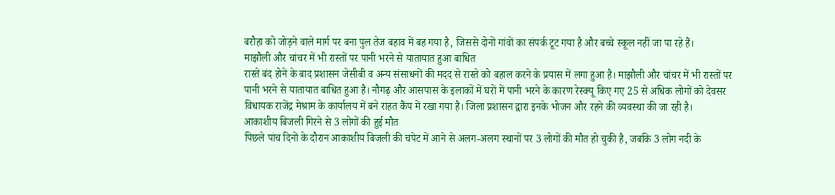बरौहा को जोड़ने वाले मार्ग पर बना पुल तेज बहाव में बह गया है, जिससे दोनों गांवों का संपर्क टूट गया है और बच्चे स्कूल नहीं जा पा रहे हैं।
माझौली और चांचर में भी रास्तों पर पानी भरने से यातायात हुआ बाधित
रास्ते बंद होने के बाद प्रशासन जेसीबी व अन्य संसाधनों की मदद से रास्ते को बहाल करने के प्रयास में लगा हुआ है। माझौली और चांचर में भी रास्तों पर पानी भरने से यातायात बाधित हुआ है। नौगढ़ और आसपास के इलाकों में घरों में पानी भरने के कारण रेस्क्यू किए गए 25 से अधिक लोगों को देवसर विधायक राजेंद्र मेश्राम के कार्यालय में बने राहत कैंप में रखा गया है। जिला प्रशासन द्वारा इनके भोजन और रहने की व्यवस्था की जा रही है।
आकाशीय बिजली गिरने से 3 लोगों की हुई मौत
पिछले पांच दिनों के दौरान आकाशीय बिजली की चपेट में आने से अलग-अलग स्थानों पर 3 लोगों की मौत हो चुकी है, जबकि 3 लोग नदी के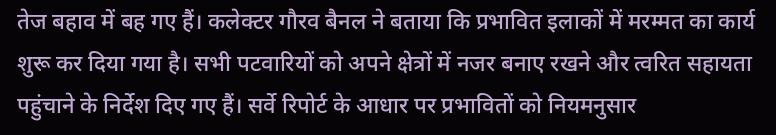तेज बहाव में बह गए हैं। कलेक्टर गौरव बैनल ने बताया कि प्रभावित इलाकों में मरम्मत का कार्य शुरू कर दिया गया है। सभी पटवारियों को अपने क्षेत्रों में नजर बनाए रखने और त्वरित सहायता पहुंचाने के निर्देश दिए गए हैं। सर्वे रिपोर्ट के आधार पर प्रभावितों को नियमनुसार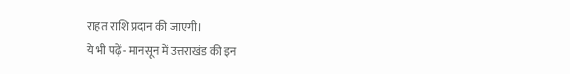राहत राशि प्रदान की जाएगी।
ये भी पढ़ें- मानसून में उत्तराखंड की इन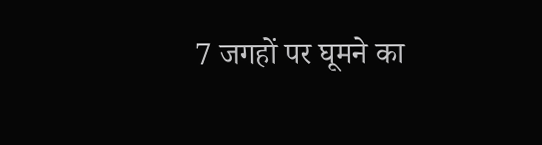7 जगहों पर घूमने का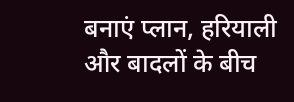बनाएं प्लान, हरियाली और बादलों के बीच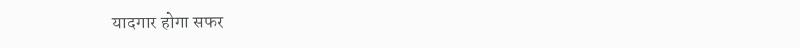यादगार होगा सफर